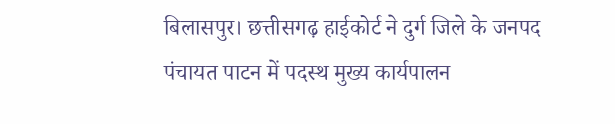बिलासपुर। छत्तीसगढ़ हाईकोर्ट ने दुर्ग जिले के जनपद पंचायत पाटन में पदस्थ मुख्य कार्यपालन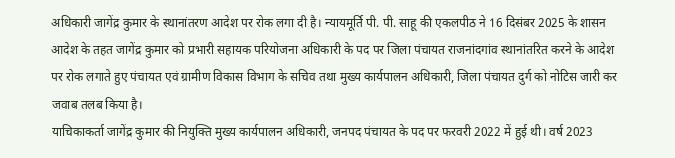अधिकारी जागेंद्र कुमार के स्थानांतरण आदेश पर रोक लगा दी है। न्यायमूर्ति पी. पी. साहू की एकलपीठ ने 16 दिसंबर 2025 के शासन आदेश के तहत जागेंद्र कुमार को प्रभारी सहायक परियोजना अधिकारी के पद पर जिला पंचायत राजनांदगांव स्थानांतरित करने के आदेश पर रोक लगाते हुए पंचायत एवं ग्रामीण विकास विभाग के सचिव तथा मुख्य कार्यपालन अधिकारी, जिला पंचायत दुर्ग को नोटिस जारी कर जवाब तलब किया है।
याचिकाकर्ता जागेंद्र कुमार की नियुक्ति मुख्य कार्यपालन अधिकारी, जनपद पंचायत के पद पर फरवरी 2022 में हुई थी। वर्ष 2023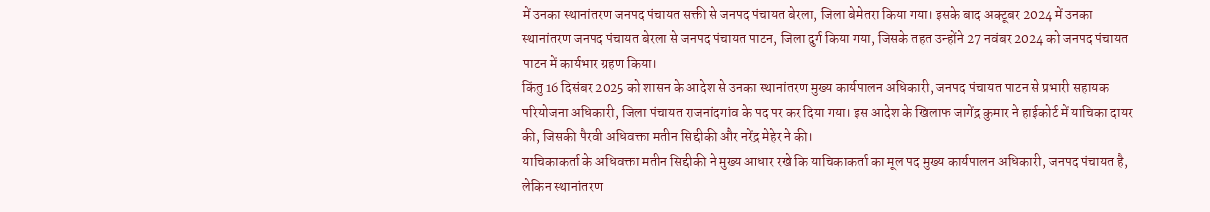में उनका स्थानांतरण जनपद पंचायत सक्ती से जनपद पंचायत बेरला, जिला बेमेतरा किया गया। इसके बाद अक्टूबर 2024 में उनका स्थानांतरण जनपद पंचायत बेरला से जनपद पंचायत पाटन, जिला दुर्ग किया गया, जिसके तहत उन्होंने 27 नवंबर 2024 को जनपद पंचायत पाटन में कार्यभार ग्रहण किया।
किंतु 16 दिसंबर 2025 को शासन के आदेश से उनका स्थानांतरण मुख्य कार्यपालन अधिकारी, जनपद पंचायत पाटन से प्रभारी सहायक परियोजना अधिकारी, जिला पंचायत राजनांदगांव के पद पर कर दिया गया। इस आदेश के खिलाफ जागेंद्र कुमार ने हाईकोर्ट में याचिका दायर की, जिसकी पैरवी अधिवक्ता मतीन सिद्दीकी और नरेंद्र मेहेर ने की।
याचिकाकर्ता के अधिवक्ता मतीन सिद्दीकी ने मुख्य आधार रखे कि याचिकाकर्ता का मूल पद मुख्य कार्यपालन अधिकारी, जनपद पंचायत है, लेकिन स्थानांतरण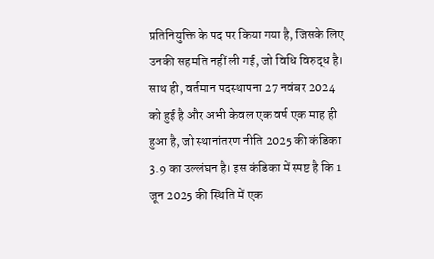प्रतिनियुक्ति के पद पर किया गया है, जिसके लिए उनकी सहमति नहीं ली गई, जो विधि विरुद्ध है। साथ ही, वर्तमान पदस्थापना 27 नवंबर 2024 को हुई है और अभी केवल एक वर्ष एक माह ही हुआ है, जो स्थानांतरण नीति 2025 की कंडिका 3.9 का उल्लंघन है। इस कंडिका में स्पष्ट है कि 1 जून 2025 की स्थिति में एक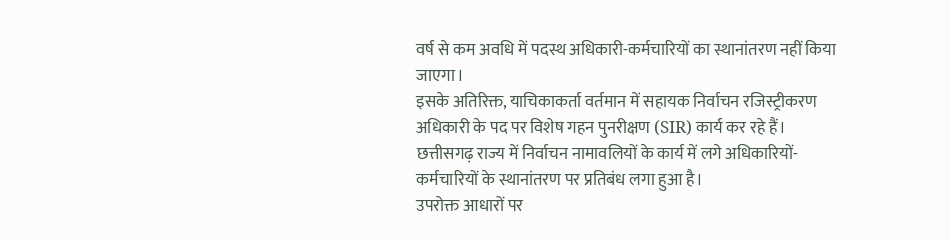वर्ष से कम अवधि में पदस्थ अधिकारी-कर्मचारियों का स्थानांतरण नहीं किया जाएगा।
इसके अतिरिक्त, याचिकाकर्ता वर्तमान में सहायक निर्वाचन रजिस्ट्रीकरण अधिकारी के पद पर विशेष गहन पुनरीक्षण (SIR) कार्य कर रहे हैं। छत्तीसगढ़ राज्य में निर्वाचन नामावलियों के कार्य में लगे अधिकारियों-कर्मचारियों के स्थानांतरण पर प्रतिबंध लगा हुआ है।
उपरोक्त आधारों पर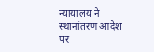न्यायालय ने स्थानांतरण आदेश पर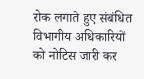रोक लगाते हुए संबंधित विभागीय अधिकारियों को नोटिस जारी कर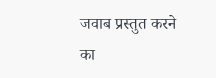जवाब प्रस्तुत करने का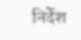निर्देश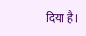दिया है।